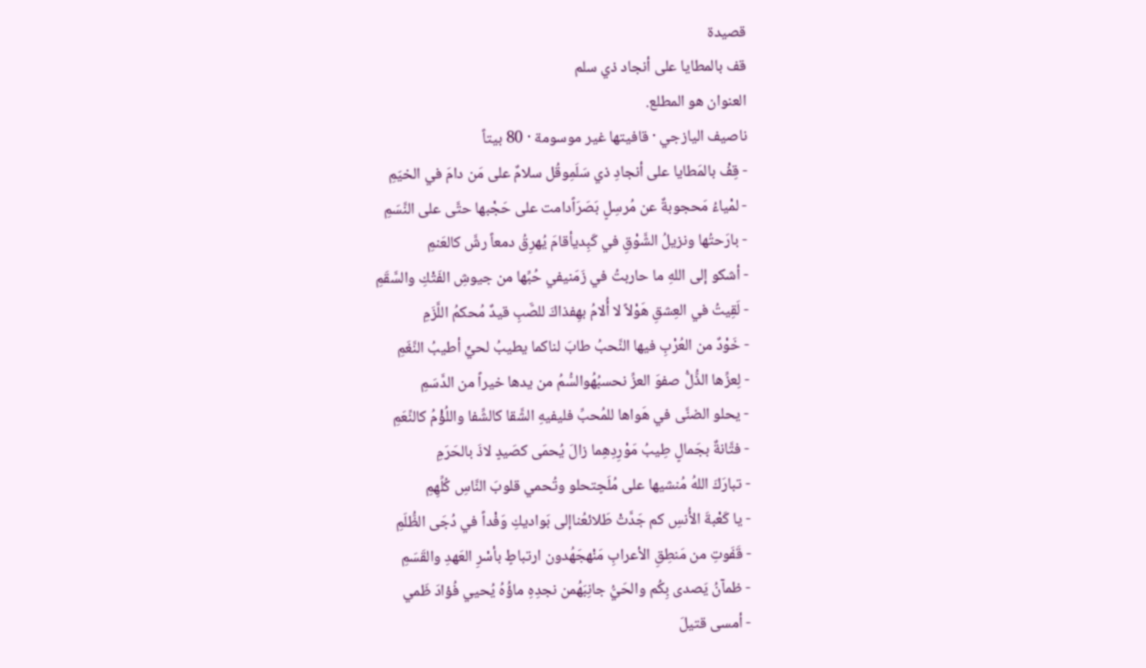قصيدة
قف بالمطايا على أنجاد ذي سلم
العنوان هو المطلع.
ناصيف اليازجي · قافيتها غير موسومة · 80 بيتاً
- قِفْ بالمَطايا على أنجادِ ذي سَلَمِوقُل سلامٌ على مَن دامَ في الخيَمِ
- لمْياءُ مَحجوبةٌ عن مُرسِلٍ بَصَرَاًدامت على حَجْبها حتَّى على النَّسَمِ
- بارَحتُها ونزيلُ الشَّوْقِ في كَبِديأقامَ يُهرِقُ دمعاً رشَّ كالعَنمِ
- أشكو إلى اللهِ ما حاربتُ في زَمَنيفي حُبِّها من جيوشِ الفَتْكِ والسَّقَمِ
- لَقِيتُ في العِشقِ هَوْلاً لا أُلامُ بهِفذاكَ للصَّبِ قيدٌ مُحكمُ اللَّزَمِ
- خَوْدٌ من العُرْبِ فيها النَّحبُ طابَ لناكما يطيبُ لحيٍّ أطيبُ النَّغَمِ
- لِعزِّها الذُّلُّ صفوَ العزِّ نحسبُهُوالسُّمُ من يدها خيراً من الدَّسَمِ
- يحلو الضنَّى في هَواها للمُحبِّ فليفيهِ الشَّقا كالشِّفا واللُؤْمُ كالنِّعَمِ
- فتَّانةٌ بجَمالٍ طِيبُ مَوْرِدِهِما زالَ يُحمَى كصَيدٍ لاذَ بالحَرَمِ
- تبارَكَ اللهُ مُنشيها على مُلَحٍتحلو وتُحمي قلوبَ النَّاسِ كُلِّهِمِ
- يا كَعْبةَ الأُنسِ كم جَدَّتْ طَلائعُناإلى بَواديكِ وَفْداً في دُجَى الظُّلَمِ
- قَفَوتِ من مَنطِقِ الأعرابِ مَنْهجَهُدون ارتباطٍ بأسْرِ العَهدِ والقَسَمِ
- ظمآنُ يَصدى بِكُم والحَيُّ جانِبَهُمن نجدِهِ ماؤُهُ يُحيي فُؤادَ ظَمي
- أمسى قتيلَ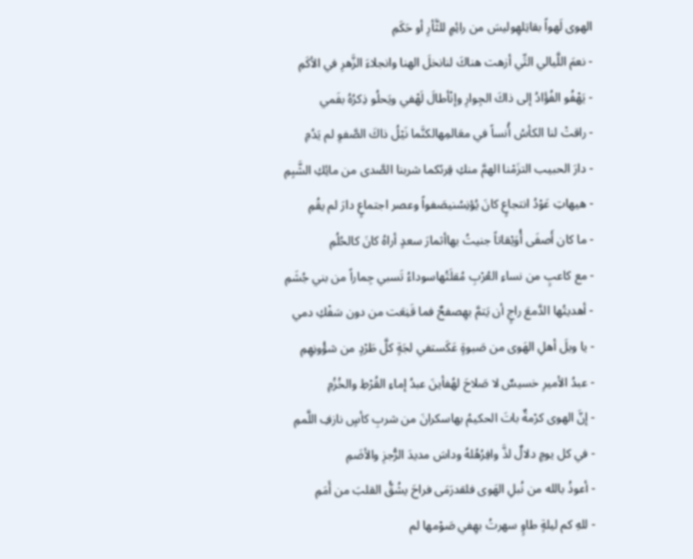الهوى لَهواً بقاتِلهِوليسَ من رائِمٍ للثَّأرِ أو حَكَمِ
- نعمَ اللَّيالي التِّي أزهت هناكَ لنانخلَ الهنا وانجلاءَ الزَّهرِ في الأكَمِ
- يَهْفُو الفُؤَادُ إلى ذاكَ الجِوارِ وإنْأطالَ لَهْفي ويَحلُو ذِكرُهُ بفَمي
- راقتْ لنا الكأسُ أُنساً في معَالمِهالكنَّما نَيْلُ ذاكَ الصَّفوِ لم يَدُمِ
- دارَ الحبيب التزَمْنا الهمَّ منكِ قِرىًكما شربنا الصَّدى من مائِكِ الشَّبِمِ
- هيهاتِ عَوْدُ انتجاعٍ كانَ يُؤنِسُنيصَفواً وعصر اجتماعٍ دارَ لم يقُمِ
- ما كان أَصفَى أُوَيْقاتاً جنيتُ بهاأثمارَ سعدٍ أراهُ كانَ كالحُلُمِ
- مع كاعبٍ من نساءِ العُرْبِ مُقلَتُهاسوداءُ تَسبي جِماراً من بني جُشَمِ
- أهديتُها الدَّمعَ راجٍ أن يَتمَّ بهِصفحٌ فما قَنِعَت من دون سَفْكِ دمي
- يا ويلَ أهلِ الهَوى من صَبوةٍ عَكَستفي لجَةٍ كلَّ طَرْدٍ من شؤُونِهِمِ
- عبدُ الأميرِ خسيسٌ لا صَلاحَ لهُفأينَ عبدُ إماءِ القُرْطِ والخُزُمِ
- إنَّ الهوى كرْمةٌ باتَ الحكيمُ بهاسكرانَ من شربِ كأسٍ نازفِ اللَّممِ
- في كل يومٍ دلالٌ لذَّ وافِرُهُلهُ وداسَ مديدَ الرُّجزِ والأضَمِ
- أعوذُ بالله من نُبلِ الهَوى فلقدرَمَى فراحَ يشُقُّ القلبَ من أَمَمِ
- للهِ كم ليلةٍ طاوٍ سهرتُ بهِفي صَوْمها لم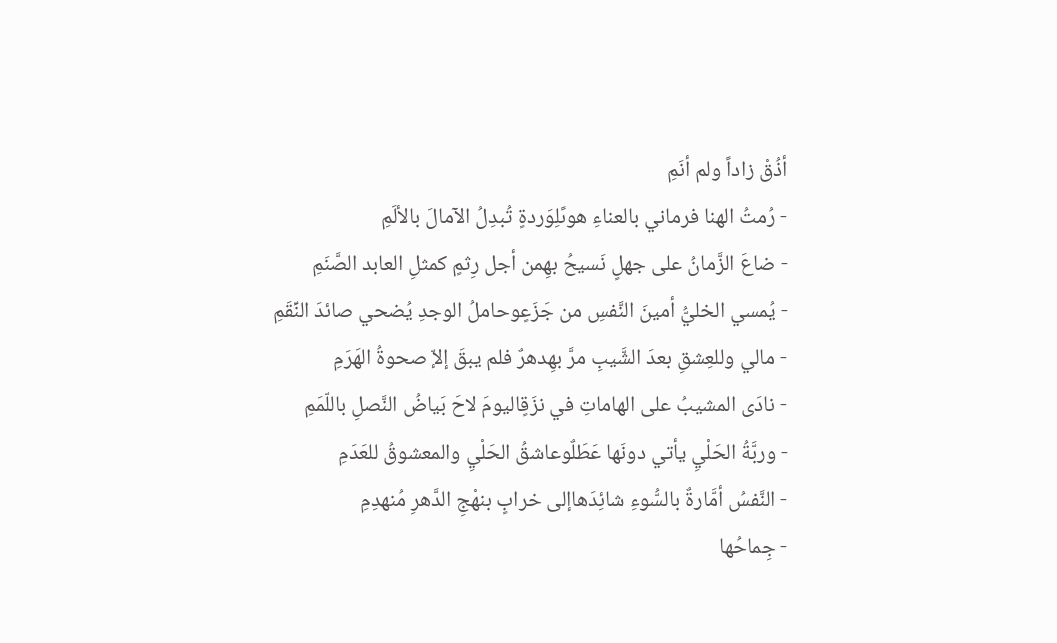أذُقْ زاداً ولم أنَمِ
- رُمتُ الهنا فرماني بالعناءِ هوىًلِوَردةٍ تُبدِلُ الآمالَ بالألَمِ
- ضاعَ الزَّمانُ على جهلٍ نَسيحُ بهِمن أجل رِثمٍ كمثلِ العابد الصَّنَمِ
- يُمسي الخليُّ أمينَ النَّفسِ من جَزَعٍوحاملُ الوجدِ يُضحي صائدَ النِّقَمِ
- مالي وللعِشقِ بعدَ الشَّيبِ مرَّ بهِدهرٌ فلم يبقَ إلإّ صحوةُ الهَرَمِ
- نادَى المشيبُ على الهاماتِ في نزَقٍاليومَ لاحَ بَياضُ النَّصلِ باللّمَمِ
- وربَّةُ الحَلْيِ يأتي دونَها عَطَلٌوعاشقُ الحَلْيِ والمعشوقُ للعَدَمِ
- النَّفسُ أمَّارةٌ بالسُّوءِ شائِدَهاإلى خرابٍ بنهْجِ الدَّهرِ مُنهدِمِ
- جِماحُها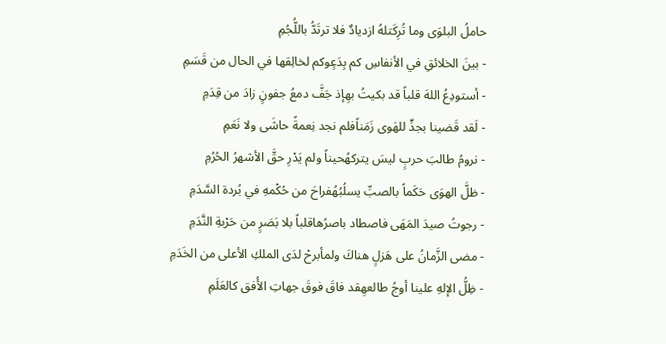حاملُ البلوَى وما تُرِكَتلهُ ازديادٌ فلا ترتَدُّ باللُّجُمِ
- بينَ الخلائقِ في الأنفاسِ كم بِدَعٍوكم لخالِقها في الحال من قَسَمِ
- أستودِعُ اللهَ قلباً قد بكيتُ بهِإذ جَفَّ دمعُ جفونٍ زادَ من قِدَمِ
- لَقد قَضينا بجدٍّ للهَوى زَمَناًفلم نجد نِعمةً حاشَى ولا نَعَمِ
- نرومُ طالبَ حربٍ ليسَ يتركهُحيناً ولم يَدْرِ حقَّ الأشهرُ الحُرُمِ
- ظلَّ الهوَى حَكَماً بالصبِّ يسلُبُهُفراحَ من حُكْمهِ في بُردة السَّدَمِ
- رجوتُ صيدَ المَهَى فاصطاد باصرُهاقلباً بلا بَصَرٍ من حَرْبةِ النَّدَمِ
- مضى الزَّمانُ على هَزلٍ هناكَ ولمأبرحْ لدَى الملكِ الأعلى من الخَدَمِ
- ظِلُّ الإلهِ علينا أوجُ طالعهِقد فاقَ فوقَ جهاتِ الأُفق كالعَلَمِ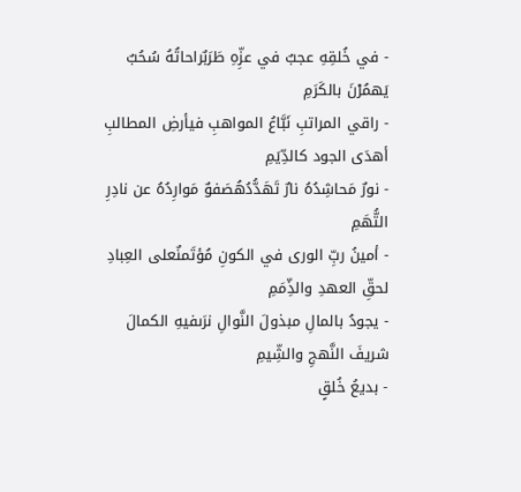- في خُلقِهِ عجبٌ في عزِّهِ طَرَبٌراحاتُهُ سُحُبٌ يَهمُرْنَ بالكَرَمِ
- راقي المراتبِ نَبَّاعُ المواهبِ فيأرضِ المطالبِ أهدَى الجود كالدِّيَمِ
- نورٌ مَحاشِدُهُ نارٌ تَهَدُّدُهُصَفوٌ مَوارِدُهُ عن نادِرِ التُّهَمِ
- أمينُ ربِّ الورى في الكونِ مُؤتَمنٌعلى العِبادِ لحقِّ العهدِ والذِّمَمِ
- يجودُ بالمالِ مبذولَ النَّوالِ نرَىفيهِ الكمالَ شريفَ النَّهجِ والشِّيمِ
- بديعُ خُلقٍ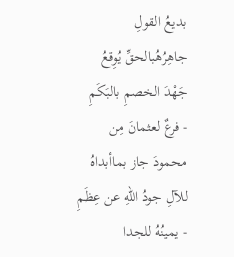بديعُ القولِ جاهِرُهُبالحقِّ يُوِقعُ جَهْدَ الخصمِ بالبَكَمِ
- فرعٌ لعثمانَ مِن محمودَ جاز بماأبداهُ للآلِ جودُ اللهِ عن عِظَمِ
- يمينُهُ للجدا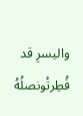واليسرِ قد فُطِرتْونصلُهُ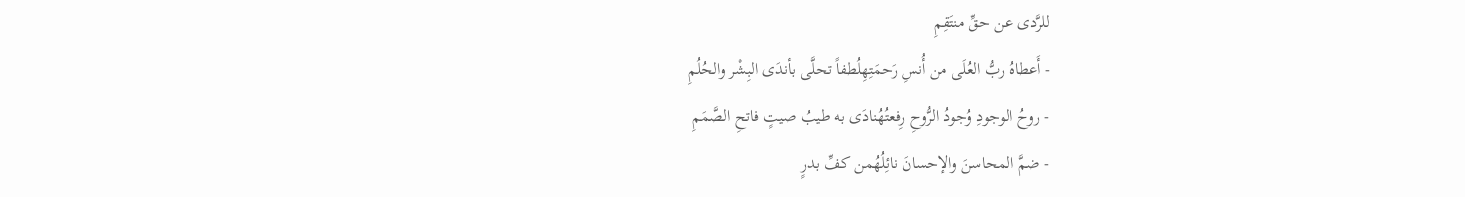للرَّدى عن حقِّ منتَقِمِ
- أَعطاهُ ربُّ العُلَى من أُنسِ رَحمَتِهِلُطفاً تحلَّى بأندَى البِشْر والحُلُمِ
- روحُ الوجودِ وُجودُ الرُّوحِ رِفعتُهُنادَى به طيبُ صيتٍ فاتحِ الصَّمَمِ
- ضمَّ المحاسنَ والإحسانَ نائِلُهُمن كفِّ بدرٍ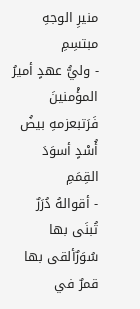منيرِ الوجهِ مبتسِمِ
- وليُّ عهدٍ أميرُ المؤْمنينَ فَرَتبعزمهِ بيضُ أُسْدٍ أسوَدَ القِمَمِ
- أقوالهُ دُرَرٌ تُبنَى بها سُوَرٌألقى بها قمرٌ في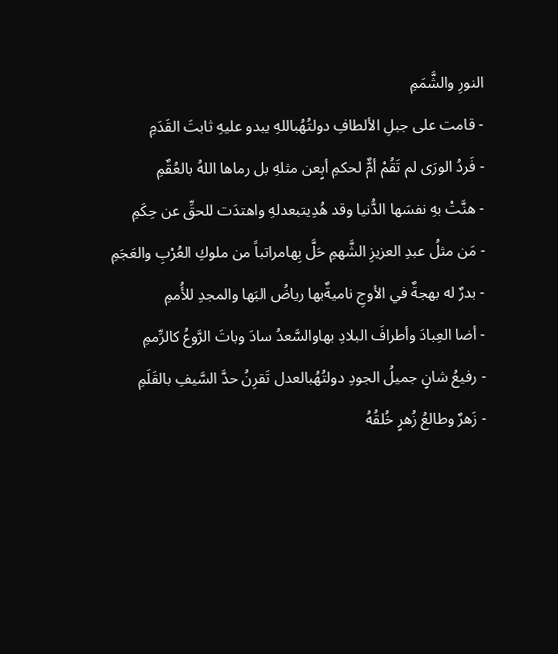النورِ والشَّمَمِ
- قامت على جبلِ الألطافِ دولتُهُباللهِ يبدو عليهِ ثابتَ القَدَمِ
- فَردُ الورَى لم تَقُمْ أمٌّ لحكمِ أبٍعن مثلهِ بل رماها اللهُ بالعُقٌمِ
- هنَّتْ بهِ نفسَها الدُّنيا وقد هُدِيتبعدلهِ واهتدَت للحقِّ عن حِكَمِ
- مَن مثلُ عبدِ العزيزِ الشَّهمِ حَلَّ بِهامراتباً من ملوكِ العُرْبِ والعَجَمِ
- بدرٌ له بهجةٌ في الأوجِ ناميةٌبها رياضُ البَها والمجدِ للأُممِ
- أضا العِبادَ وأطرافَ البلادِ بهاوالسَّعدُ سادَ وباتَ الرَّوعُ كالرِّممِ
- رفيعُ شانٍ جميلُ الجودِ دولتُهُبالعدل تَقرِنُ حدَّ السَّيفِ بالقَلَمِ
- زَهرٌ وطالعُ زُهرٍ خُلقُهُ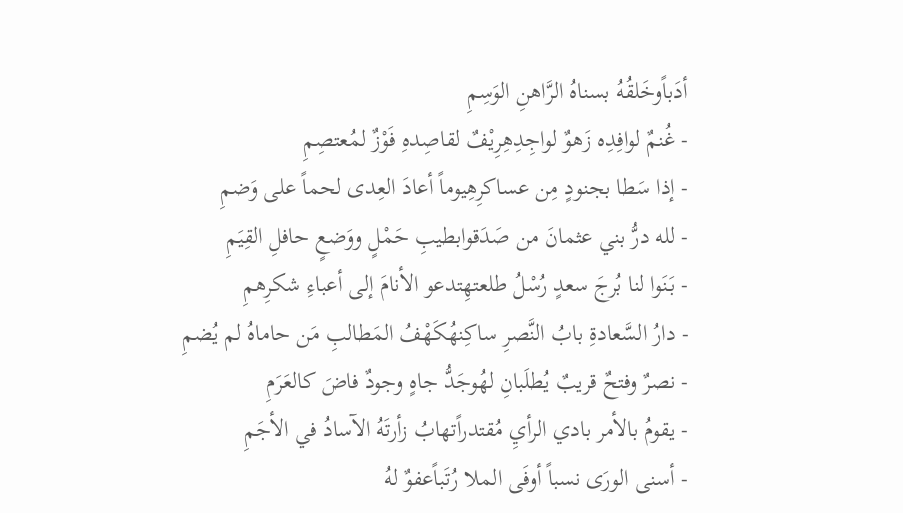أدَباًوخَلقُهُ بسناهُ الرَّاهنِ الوَسِمِ
- غُنمٌ لوافِدِه زَهوٌ لواجِدِهِرِيْفٌ لقاصِدهِ فَوْزٌ لمُعتصِمِ
- إذا سَطا بجنودٍ مِن عساكرِهِيوماً أعادَ العِدى لحماً على وَضمِ
- لله درُّ بني عثمانَ من صَدَقوابطيبِ حَمْلٍ ووَضعٍ حافلِ القِيَمِ
- بَنَوا لنا بُرجَ سعدٍ رُسْلُ طلعتهِتدعو الأنامَ إلى أعباءِ شكرِهمِ
- دارُ السَّعادةِ بابُ النَّصرِ ساكِنهُكَهْفُ المَطالبِ مَن حاماهُ لم يُضمِ
- نصرٌ وفتحٌ قريبٌ يُطلَبانِ لهُوجَدُّ جاهٍ وجودٌ فاضَ كالعَرَمِ
- يقومُ بالأمر بادي الرأيِ مُقتدراًتهابُ زأرتَهُ الآسادُ في الأجَمِ
- أسنى الورَى نسباً أوفَى الملا رُتَباًعفوٌ لهُ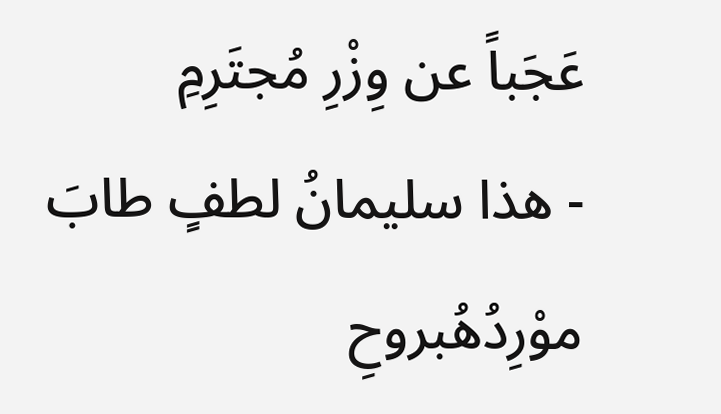عَجَباً عن وِزْرِ مُجتَرِمِ
- هذا سليمانُ لطفٍ طابَ موْرِدُهُبروحِ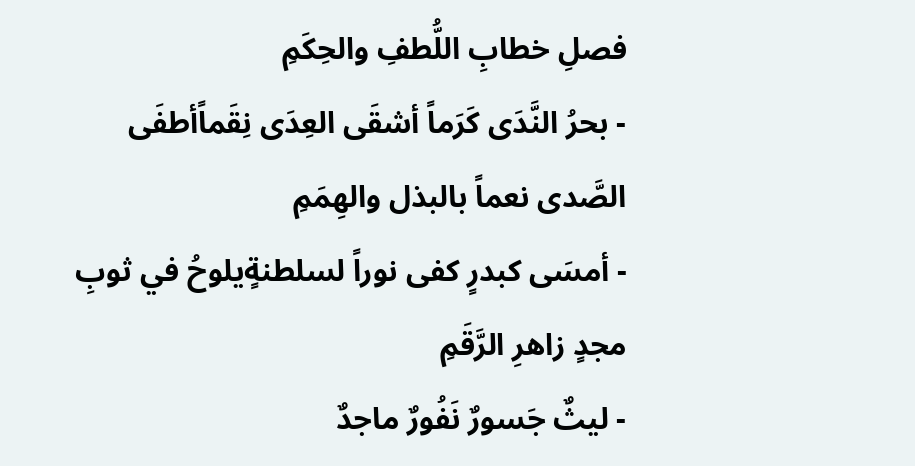فصلِ خطابِ اللُّطفِ والحِكَمِ
- بحرُ النَّدَى كَرَماً أشقَى العِدَى نِقَماًأطفَى الصَّدى نعماً بالبذل والهِمَمِ
- أمسَى كبدرٍ كفى نوراً لسلطنةٍيلوحُ في ثوبِ مجدٍ زاهرِ الرَّقَمِ
- ليثٌ جَسورٌ نَفُورٌ ماجدٌ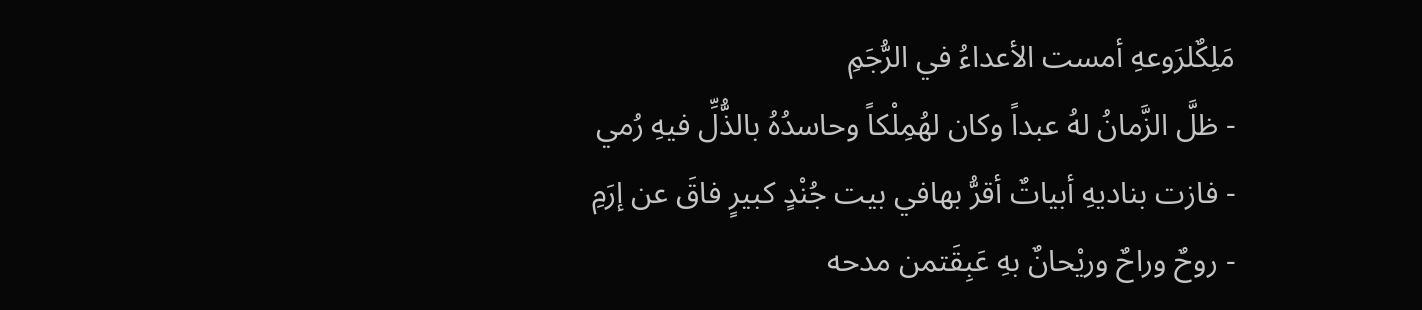مَلِكٌلرَوعهِ أمست الأعداءُ في الرُّجَمِ
- ظلَّ الزَّمانُ لهُ عبداً وكان لهُمِلْكاً وحاسدُهُ بالذُّلِّ فيهِ رُمي
- فازت بناديهِ أبياتٌ أقرُّ بهافي بيت جُنْدٍ كبيرٍ فاقَ عن إرَمِ
- روحٌ وراحٌ وريْحانٌ بهِ عَبِقَتمن مدحه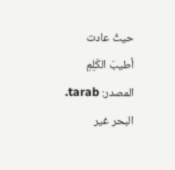حيثُ عادت أطيبَ الكَلِمِ
المصدر: tarab. البحر غير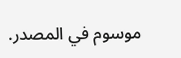موسوم في المصدر.